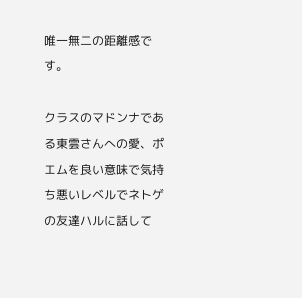唯一無二の距離感です。

クラスのマドンナである東雲さんへの愛、ポエムを良い意味で気持ち悪いレベルでネトゲの友達ハルに話して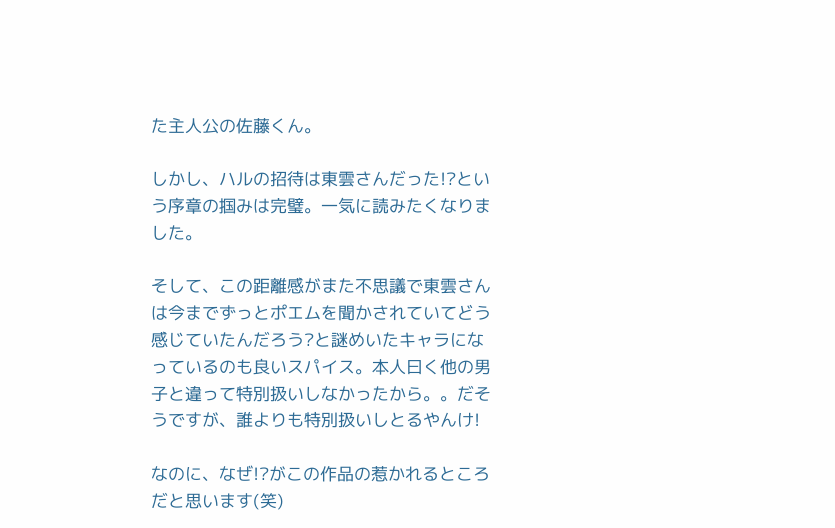た主人公の佐藤くん。

しかし、ハルの招待は東雲さんだった!?という序章の掴みは完璧。一気に読みたくなりました。

そして、この距離感がまた不思議で東雲さんは今までずっとポエムを聞かされていてどう感じていたんだろう?と謎めいたキャラになっているのも良いスパイス。本人曰く他の男子と違って特別扱いしなかったから。。だそうですが、誰よりも特別扱いしとるやんけ!

なのに、なぜ!?がこの作品の惹かれるところだと思います(笑)